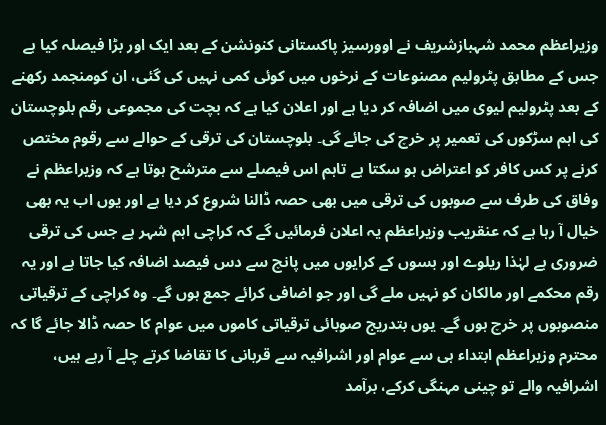وزیراعظم محمد شہبازشریف نے اوورسیز پاکستانی کنونشن کے بعد ایک اور بڑا فیصلہ کیا ہے جس کے مطابق پٹرولیم مصنوعات کے نرخوں میں کوئی کمی نہیں کی گئی، ان کومنجمد رکھنے کے بعد پٹرولیم لیوی میں اضافہ کر دیا ہے اور اعلان کیا ہے کہ بچت کی مجموعی رقم بلوچستان کی اہم سڑکوں کی تعمیر پر خرچ کی جائے گی۔ بلوچستان کی ترقی کے حوالے سے رقوم مختص کرنے پر کس کافر کو اعتراض ہو سکتا ہے تاہم اس فیصلے سے مترشح ہوتا ہے کہ وزیراعظم نے وفاق کی طرف سے صوبوں کی ترقی میں بھی حصہ ڈالنا شروع کر دیا ہے اور یوں اب یہ بھی خیال آ رہا ہے کہ عنقریب وزیراعظم یہ اعلان فرمائیں گے کہ کراچی اہم شہر ہے جس کی ترقی ضروری ہے لہٰذا ریلوے اور بسوں کے کرایوں میں پانچ سے دس فیصد اضافہ کیا جاتا ہے اور یہ رقم محکمے اور مالکان کو نہیں ملے گی اور جو اضافی کرائے جمع ہوں گے۔ وہ کراچی کے ترقیاتی منصوبوں پر خرچ ہوں گے۔ یوں بتدریج صوبائی ترقیاتی کاموں میں عوام کا حصہ ڈالا جائے گا کہ محترم وزیراعظم ابتداء ہی سے عوام اور اشرافیہ سے قربانی کا تقاضا کرتے چلے آ رہے ہیں، اشرافیہ والے تو چینی مہنگی کرکے، برآمد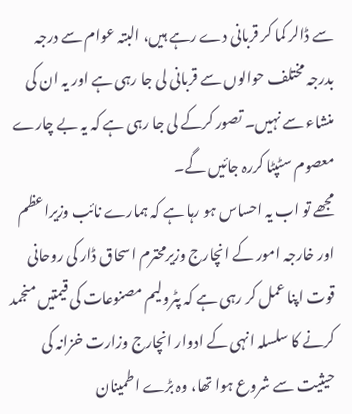سے ڈالر کما کر قربانی دے رہے ہیں، البتہ عوام سے درجہ بدرجہ مختلف حوالوں سے قربانی لی جا رہی ہے اور یہ ان کی منشاء سے نہیں۔ تصور کرکے لی جا رہی ہے کہ یہ بے چارے معصوم سٹپٹا کررہ جائیں گے۔
مجھے تو اب یہ احساس ہو رہا ہے کہ ہمارے نائب وزیراعظم اور خارجہ امور کے انچارج وزیرمحترم اسحاق ڈار کی روحانی قوت اپنا عمل کر رہی ہے کہ پٹرولیم مصنوعات کی قیمتیں منجمد کرنے کا سلسلہ انہی کے ادوار انچارج وزارت خزانہ کی حیثیت سے شروع ہوا تھا، وہ بڑے اطمینان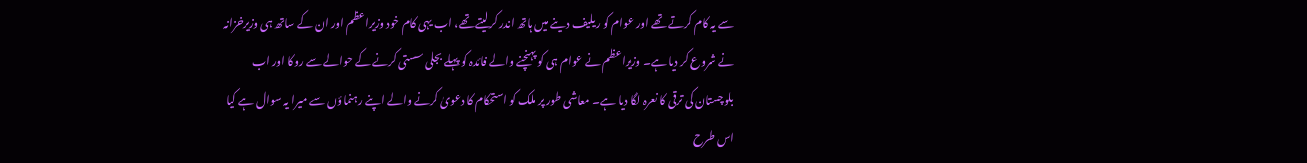سے یہ کام کرتے تھے اور عوام کو ریلیف دینے میں ہاتھ اندر کرلیتے تھے، اب یہی کام خود وزیراعظم اور ان کے ساتھ ہی وزیرخزانہ نے شروع کر دیا ہے۔ وزیراعظم نے عوام ہی کو پہنچنے والے فائدہ کو پہلے بجلی سستی کرنے کے حوالے سے روکا اور اب بلوچستان کی ترقی کا نعرہ لگا دیا ہے۔ معاشی طور پر ملک کو استحکام کا دعویٰ کرنے والے اپنے رہنماؤں سے میرا یہ سوال ہے کیا اس طرح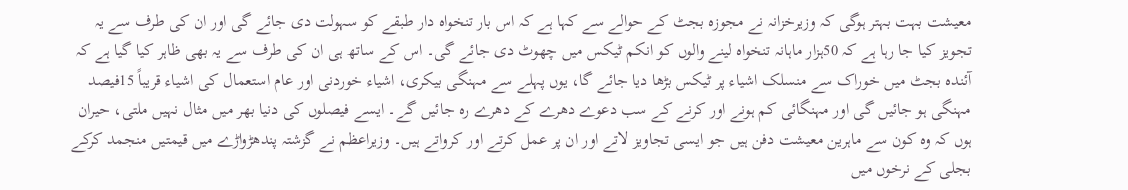معیشت بہت بہتر ہوگی کہ وزیرخزانہ نے مجوزہ بجٹ کے حوالے سے کہا ہے کہ اس بار تنخواہ دار طبقے کو سہولت دی جائے گی اور ان کی طرف سے یہ تجویز کیا جا رہا ہے کہ 50ہزار ماہانہ تنخواہ لینے والوں کو انکم ٹیکس میں چھوٹ دی جائے گی۔ اس کے ساتھ ہی ان کی طرف سے یہ بھی ظاہر کیا گیا ہے کہ آئندہ بجٹ میں خوراک سے منسلک اشیاء پر ٹیکس بڑھا دیا جائے گا، یوں پہلے سے مہنگی بیکری، اشیاء خوردنی اور عام استعمال کی اشیاء قریباً 15فیصد مہنگی ہو جائیں گی اور مہنگائی کم ہونے اور کرنے کے سب دعوے دھرے کے دھرے رہ جائیں گے۔ ایسے فیصلوں کی دنیا بھر میں مثال نہیں ملتی، حیران ہوں کہ وہ کون سے ماہرین معیشت دفن ہیں جو ایسی تجاویز لاتے اور ان پر عمل کرتے اور کرواتے ہیں۔ وزیراعظم نے گزشتہ پندھڑواڑے میں قیمتیں منجمد کرکے بجلی کے نرخوں میں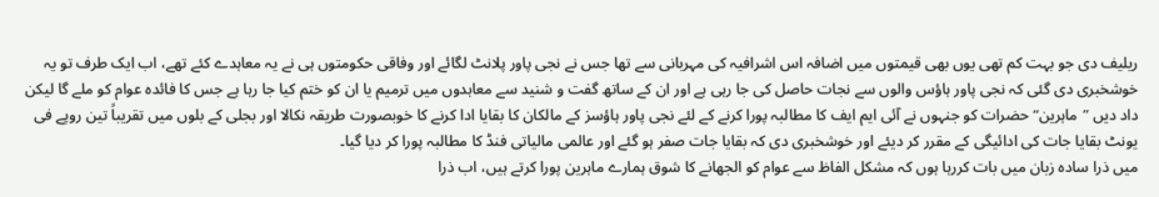ریلیف دی جو بہت کم تھی یوں بھی قیمتوں میں اضافہ اس اشرافیہ کی مہربانی سے تھا جس نے نجی پاور پلانٹ لگائے اور وفاقی حکومتوں ہی نے یہ معاہدے کئے تھے، اب ایک طرف تو یہ خوشخبری دی گئی کہ نجی پاور ہاؤس والوں سے نجات حاصل کی جا رہی ہے اور ان کے ساتھ گفت و شنید سے معاہدوں میں ترمیم یا ان کو ختم کیا جا رہا ہے جس کا فائدہ عوام کو ملے گا لیکن داد دیں ”ماہرین“ حضرات کو جنہوں نے آئی ایم ایف کا مطالبہ پورا کرنے کے لئے نجی پاور ہاؤسز کے مالکان کا بقایا ادا کرنے کا خوبصورت طریقہ نکالا اور بجلی کے بلوں میں تقریباً تین روپے فی یونٹ بقایا جات کی ادائیگی کے مقرر کر دیئے اور خوشخبری دی کہ بقایا جات صفر ہو گئے اور عالمی مالیاتی فنڈ کا مطالبہ پورا کر دیا گیا۔
میں ذرا سادہ زبان میں بات کررہا ہوں کہ مشکل الفاظ سے عوام کو الجھانے کا شوق ہمارے ماہرین پورا کرتے ہیں، اب ذرا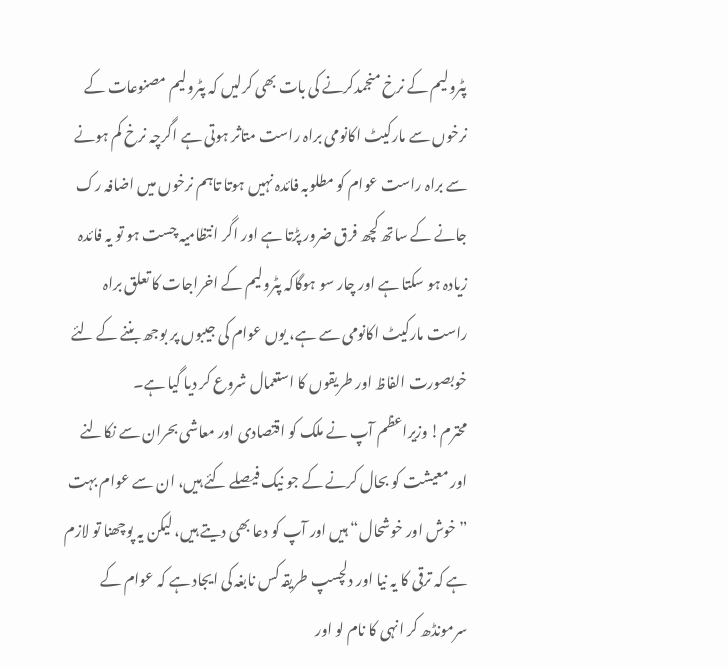پٹرولیم کے نرخ منجمدکرنے کی بات بھی کرلیں کہ پٹرولیم مصنوعات کے نرخوں سے مارکیٹ اکانومی براہ راست متاثر ہوتی ہے اگرچہ نرخ کم ہونے سے براہ راست عوام کو مطلوبہ فائدہ نہیں ہوتا تاہم نرخوں میں اضافہ رک جانے کے ساتھ کچھ فرق ضرور پڑتا ہے اور اگر انتظامیہ چست ہو تو یہ فائدہ زیادہ ہو سکتا ہے اور چار سو ہوگاکہ پٹرولیم کے اخراجات کا تعلق براہ راست مارکیٹ اکانومی سے ہے، یوں عوام کی جیبوں پر بوجھ بننے کے لئے خوبصورت الفاظ اور طریقوں کا استعمال شروع کر دیا گیا ہے۔
محترم! وزیراعظم آپ نے ملک کو اقتصادی اور معاشی بحران سے نکالنے اور معیشت کو بحال کرنے کے جو نیک فیصلے کئے ہیں، ان سے عوام بہت ”خوش اور خوشحال“ ہیں اور آپ کو دعا بھی دیتے ہیں، لیکن یہ پوچھنا تو لازم ہے کہ ترقی کا یہ نیا اور دلچسپ طریقہ کس نابغہ کی ایجاد ہے کہ عوام کے سرمونڈھ کر انہی کا نام لو اور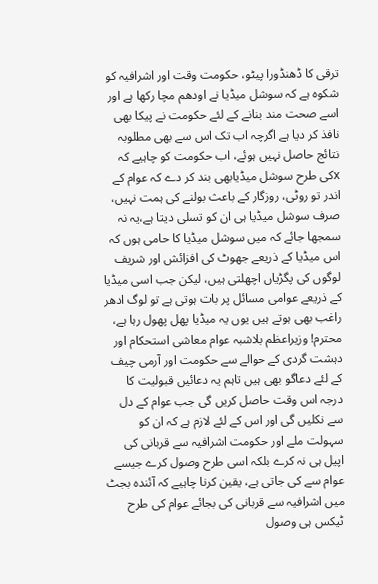ترقی کا ڈھنڈورا پیٹو، حکومت وقت اور اشرافیہ کو شکوہ ہے کہ سوشل میڈیا نے اودھم مچا رکھا ہے اور اسے صحت مند بنانے کے لئے حکومت نے پیکا بھی نافذ کر دیا ہے اگرچہ اب تک اس سے بھی مطلوبہ نتائج حاصل نہیں ہوئے، اب حکومت کو چاہیے کہ xکی طرح سوشل میڈیابھی بند کر دے کہ عوام کے اندر تو روٹی، روزگار کے باعث بولنے کی ہمت نہیں، صرف سوشل میڈیا ہی ان کو تسلی دیتا ہے،یہ نہ سمجھا جائے کہ میں سوشل میڈیا کا حامی ہوں کہ اس میڈیا کے ذریعے جھوٹ کی افزائش اور شریف لوگوں کی پگڑیاں اچھلتی ہیں، لیکن جب اسی میڈیا کے ذریعے عوامی مسائل پر بات ہوتی ہے تو لوگ ادھر راغب بھی ہوتے ہیں یوں یہ میڈیا پھل پھول رہا ہے، محترم! وزیراعظم بلاشبہ عوام معاشی استحکام اور دہشت گردی کے حوالے سے حکومت اور آرمی چیف کے لئے دعاگو بھی ہیں تاہم یہ دعائیں قبولیت کا درجہ اس وقت حاصل کریں گی جب عوام کے دل سے نکلیں گی اور اس کے لئے لازم ہے کہ ان کو سہولت ملے اور حکومت اشرافیہ سے قربانی کی اپیل ہی نہ کرے بلکہ اسی طرح وصول کرے جیسے عوام سے کی جاتی ہے، یقین کرنا چاہیے کہ آئندہ بجٹ میں اشرافیہ سے قربانی کی بجائے عوام کی طرح ٹیکس ہی وصول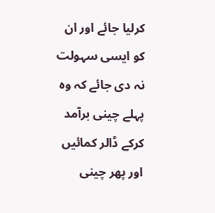کرلیا جائے اور ان کو ایسی سہولت نہ دی جائے کہ وہ پہلے چینی برآمد کرکے ڈالر کمائیں اور پھر چینی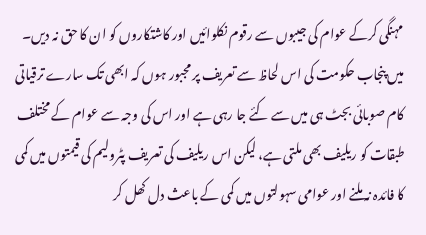مہنگی کرکے عوام کی جیبوں سے رقوم نکلوائیں اور کاشتکاروں کو ان کا حق نہ دیں۔
میں پنجاب حکومت کی اس لحاظ سے تعریف پر مجبور ہوں کہ ابھی تک سارے ترقیاتی کام صوبائی بجٹ ہی میں سے کئے جا رہی ہے اور اس کی وجہ سے عوام کے مختلف طبقات کو ریلیف بھی ملتی ہے، لیکن اس ریلیف کی تعریف پٹرولیم کی قیمتوں میں کمی کا فائدہ نہ ملنے اور عوامی سہولتوں میں کمی کے باعث دل کھل کر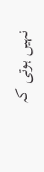نہیں ہوتی کہ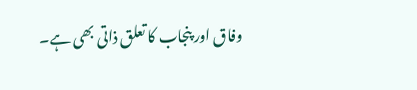وفاق اور پنجاب کا تعلق ذاتی بھی ہے۔